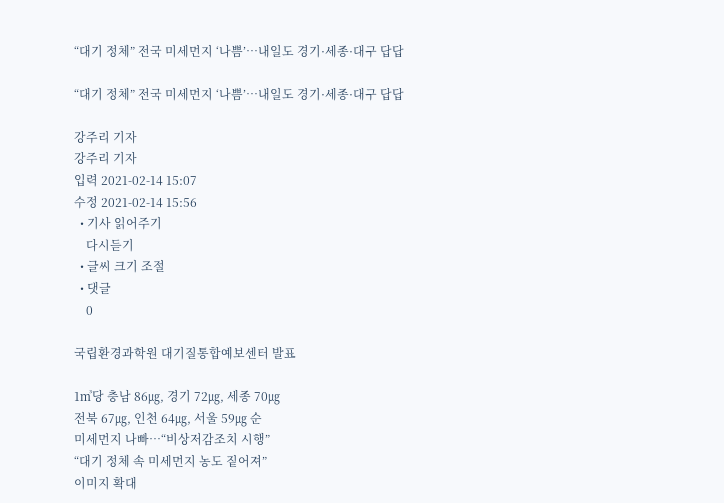“대기 정체” 전국 미세먼지 ‘나쁨’…내일도 경기·세종·대구 답답

“대기 정체” 전국 미세먼지 ‘나쁨’…내일도 경기·세종·대구 답답

강주리 기자
강주리 기자
입력 2021-02-14 15:07
수정 2021-02-14 15:56
  • 기사 읽어주기
    다시듣기
  • 글씨 크기 조절
  • 댓글
    0

국립환경과학원 대기질통합예보센터 발표

1㎥당 충남 86㎍, 경기 72㎍, 세종 70㎍
전북 67㎍, 인천 64㎍, 서울 59㎍ 순
미세먼지 나빠…“비상저감조치 시행”
“대기 정체 속 미세먼지 농도 짙어져”
이미지 확대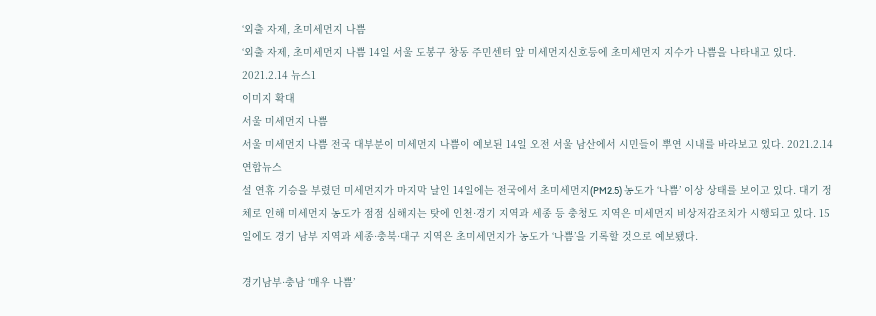‘외출 자제, 초미세먼지 나쁨
‘외출 자제, 초미세먼지 나쁨 14일 서울 도봉구 창동 주민센터 앞 미세먼지신호등에 초미세먼지 지수가 나쁨을 나타내고 있다. 2021.2.14 뉴스1
이미지 확대
서울 미세먼지 나쁨
서울 미세먼지 나쁨 전국 대부분이 미세먼지 나쁨이 예보된 14일 오전 서울 남산에서 시민들이 뿌연 시내를 바라보고 있다. 2021.2.14 연합뉴스
설 연휴 기승을 부렸던 미세먼지가 마지막 날인 14일에는 전국에서 초미세먼지(PM2.5) 농도가 ‘나쁨’ 이상 상태를 보이고 있다. 대기 정체로 인해 미세먼지 농도가 점점 심해지는 탓에 인천·경기 지역과 세종 등 충청도 지역은 미세먼지 비상저감조치가 시행되고 있다. 15일에도 경기 남부 지역과 세종·충북·대구 지역은 초미세먼지가 농도가 ‘나쁨’을 기록할 것으로 예보됐다.

경기남부·충남 ‘매우 나쁨’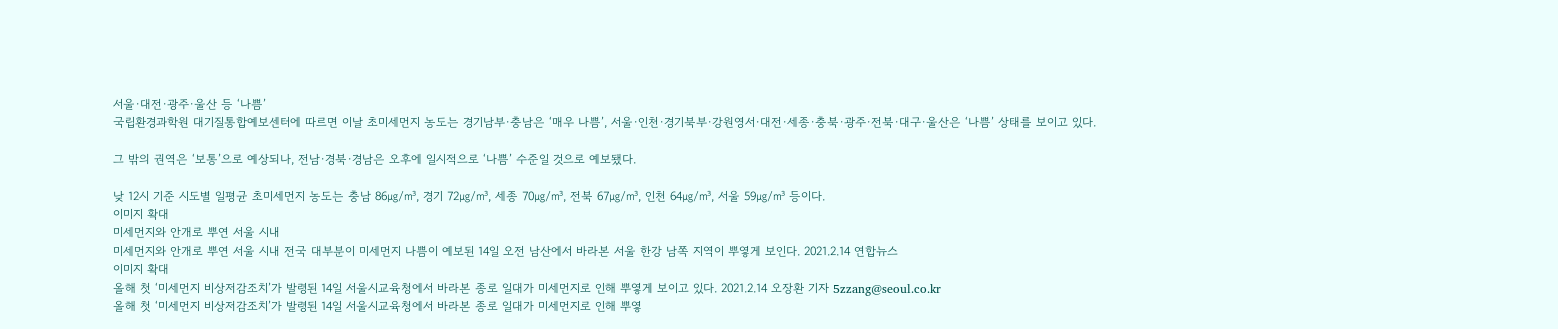서울·대전·광주·울산 등 ‘나쁨’
국립환경과학원 대기질통합예보센터에 따르면 이날 초미세먼지 농도는 경기남부·충남은 ‘매우 나쁨’, 서울·인천·경기북부·강원영서·대전·세종·충북·광주·전북·대구·울산은 ‘나쁨’ 상태를 보이고 있다.

그 밖의 권역은 ‘보통’으로 예상되나, 전남·경북·경남은 오후에 일시적으로 ‘나쁨’ 수준일 것으로 예보됐다.

낮 12시 기준 시도별 일평균 초미세먼지 농도는 충남 86㎍/㎥, 경기 72㎍/㎥, 세종 70㎍/㎥, 전북 67㎍/㎥, 인천 64㎍/㎥, 서울 59㎍/㎥ 등이다.
이미지 확대
미세먼지와 안개로 뿌연 서울 시내
미세먼지와 안개로 뿌연 서울 시내 전국 대부분이 미세먼지 나쁨이 예보된 14일 오전 남산에서 바라본 서울 한강 남쪽 지역이 뿌옇게 보인다. 2021.2.14 연합뉴스
이미지 확대
올해 첫 ‘미세먼지 비상저감조치’가 발령된 14일 서울시교육청에서 바라본 종로 일대가 미세먼지로 인해 뿌옇게 보이고 있다. 2021.2.14 오장환 기자 5zzang@seoul.co.kr
올해 첫 ‘미세먼지 비상저감조치’가 발령된 14일 서울시교육청에서 바라본 종로 일대가 미세먼지로 인해 뿌옇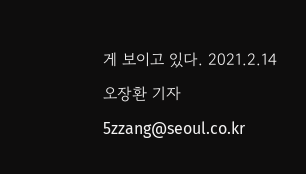게 보이고 있다. 2021.2.14 오장환 기자 5zzang@seoul.co.kr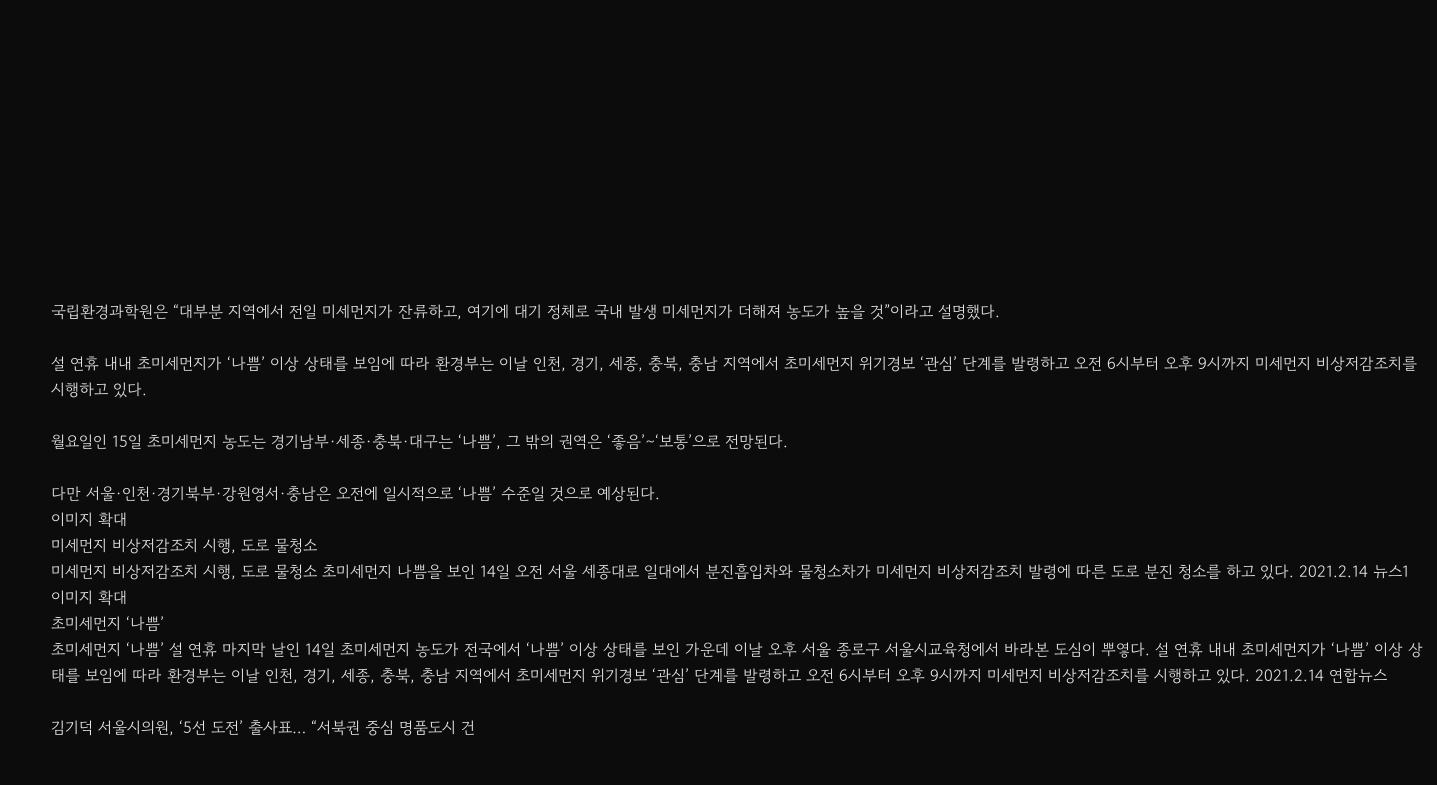국립환경과학원은 “대부분 지역에서 전일 미세먼지가 잔류하고, 여기에 대기 정체로 국내 발생 미세먼지가 더해져 농도가 높을 것”이라고 설명했다.

설 연휴 내내 초미세먼지가 ‘나쁨’ 이상 상태를 보임에 따라 환경부는 이날 인천, 경기, 세종, 충북, 충남 지역에서 초미세먼지 위기경보 ‘관심’ 단계를 발령하고 오전 6시부터 오후 9시까지 미세먼지 비상저감조치를 시행하고 있다.

월요일인 15일 초미세먼지 농도는 경기남부·세종·충북·대구는 ‘나쁨’, 그 밖의 권역은 ‘좋음’∼‘보통’으로 전망된다.

다만 서울·인천·경기북부·강원영서·충남은 오전에 일시적으로 ‘나쁨’ 수준일 것으로 예상된다.
이미지 확대
미세먼지 비상저감조치 시행, 도로 물청소
미세먼지 비상저감조치 시행, 도로 물청소 초미세먼지 나쁨을 보인 14일 오전 서울 세종대로 일대에서 분진흡입차와 물청소차가 미세먼지 비상저감조치 발령에 따른 도로 분진 청소를 하고 있다. 2021.2.14 뉴스1
이미지 확대
초미세먼지 ‘나쁨’
초미세먼지 ‘나쁨’ 설 연휴 마지막 날인 14일 초미세먼지 농도가 전국에서 ‘나쁨’ 이상 상태를 보인 가운데 이날 오후 서울 종로구 서울시교육청에서 바라본 도심이 뿌옇다. 설 연휴 내내 초미세먼지가 ‘나쁨’ 이상 상태를 보임에 따라 환경부는 이날 인천, 경기, 세종, 충북, 충남 지역에서 초미세먼지 위기경보 ‘관심’ 단계를 발령하고 오전 6시부터 오후 9시까지 미세먼지 비상저감조치를 시행하고 있다. 2021.2.14 연합뉴스

김기덕 서울시의원, ‘5선 도전’ 출사표… “서북권 중심 명품도시 건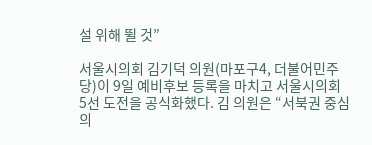설 위해 뛸 것”

서울시의회 김기덕 의원(마포구4, 더불어민주당)이 9일 예비후보 등록을 마치고 서울시의회 5선 도전을 공식화했다. 김 의원은 “서북권 중심의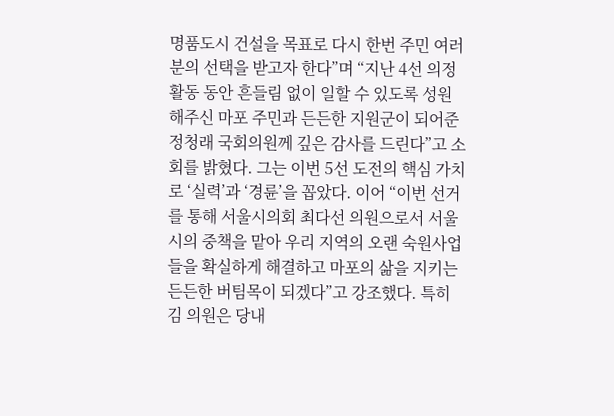명품도시 건설을 목표로 다시 한번 주민 여러분의 선택을 받고자 한다”며 “지난 4선 의정활동 동안 흔들림 없이 일할 수 있도록 성원해주신 마포 주민과 든든한 지원군이 되어준 정청래 국회의원께 깊은 감사를 드린다”고 소회를 밝혔다. 그는 이번 5선 도전의 핵심 가치로 ‘실력’과 ‘경륜’을 꼽았다. 이어 “이번 선거를 통해 서울시의회 최다선 의원으로서 서울시의 중책을 맡아 우리 지역의 오랜 숙원사업들을 확실하게 해결하고 마포의 삶을 지키는 든든한 버팀목이 되겠다”고 강조했다. 특히 김 의원은 당내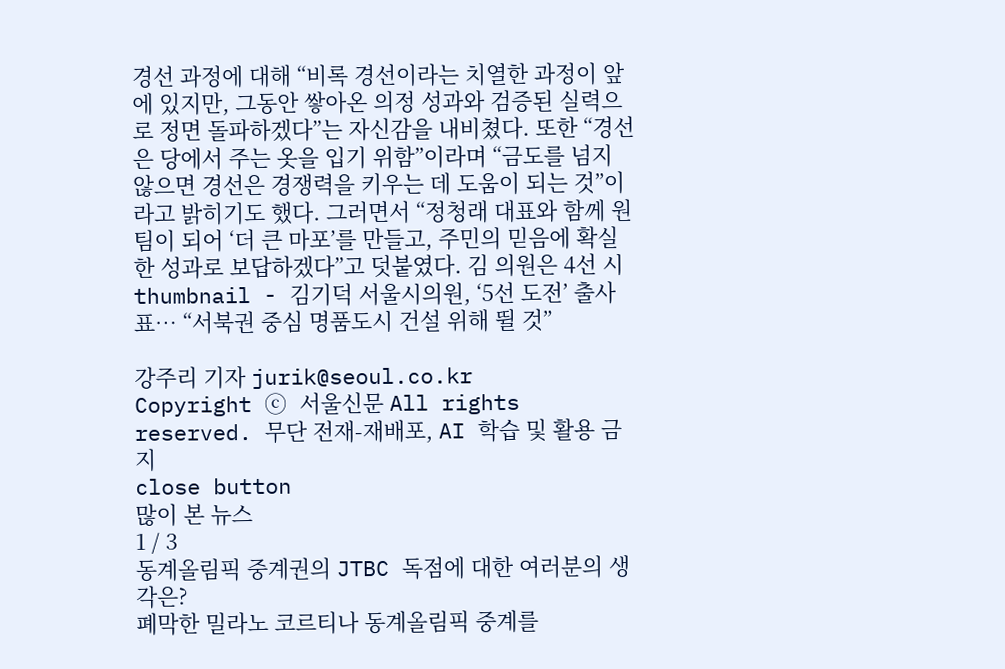경선 과정에 대해 “비록 경선이라는 치열한 과정이 앞에 있지만, 그동안 쌓아온 의정 성과와 검증된 실력으로 정면 돌파하겠다”는 자신감을 내비쳤다. 또한 “경선은 당에서 주는 옷을 입기 위함”이라며 “금도를 넘지 않으면 경선은 경쟁력을 키우는 데 도움이 되는 것”이라고 밝히기도 했다. 그러면서 “정청래 대표와 함께 원팀이 되어 ‘더 큰 마포’를 만들고, 주민의 믿음에 확실한 성과로 보답하겠다”고 덧붙였다. 김 의원은 4선 시
thumbnail - 김기덕 서울시의원, ‘5선 도전’ 출사표… “서북권 중심 명품도시 건설 위해 뛸 것”

강주리 기자 jurik@seoul.co.kr
Copyright ⓒ 서울신문 All rights reserved. 무단 전재-재배포, AI 학습 및 활용 금지
close button
많이 본 뉴스
1 / 3
동계올림픽 중계권의 JTBC 독점에 대한 여러분의 생각은?
폐막한 밀라노 코르티나 동계올림픽 중계를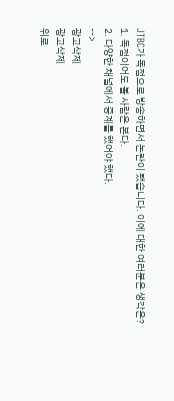JTBC가 독점으로 방송하면서 논란이 됐습니다. 이에 대한 여러분은 생각은?
1. 독점이어도 볼 사람은 본다.
2. 다양한 채널에서 중계를 했어야 했다.
-->
광고삭제
광고삭제
위로